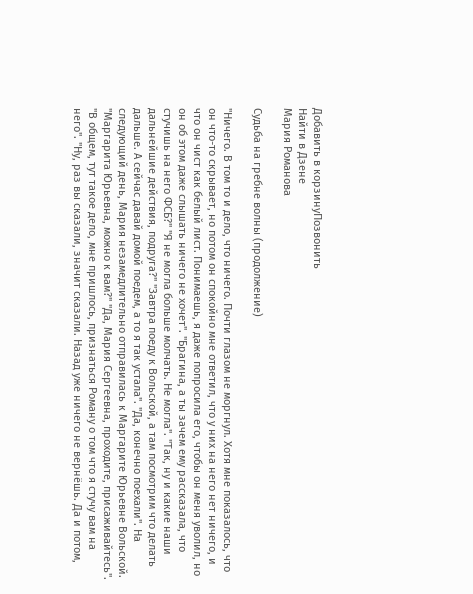Добавить в корзинуПозвонить
Найти в Дзене
Мария Романова

Судьба на гребне волны (продолжение)

"Ничего. В том то и дело, что ничего. Почти глазом не моргнул. Хотя мне показалось, что он что-то скрывает, но потом он спокойно мне ответил, что у них на него нет ничего, и что он чист как белый лист. Понимаешь, я даже попросила его, чтобы он меня уволил, но он об этом даже слышать ничего не хочет". "Брагина, а ты зачем ему рассказала, что стучишь на него ФСБ?" "Я не могла больше молчать. Не могла". "Так, ну и какие наши дальнейшие действия, подруга?" "Завтра поеду к Вольской, а там посмотрим что делать дальше. А сейчас давай домой поедем, а то я так устала". "Да, конечно поехали". На следующий день, Мария незамедлительно отправилась к Маргарите Юрьевне Вольской. "Маргарита Юрьевна, можно к вам?" "Да, Мария Сергеевна, проходите, присаживайтесь". "В общем, тут такое дело, мне пришлось, признаться Роману о том что я стучу вам на него". "Ну, раз вы сказали, значит сказали. Назад уже ничего не вернёшь. Да и потом,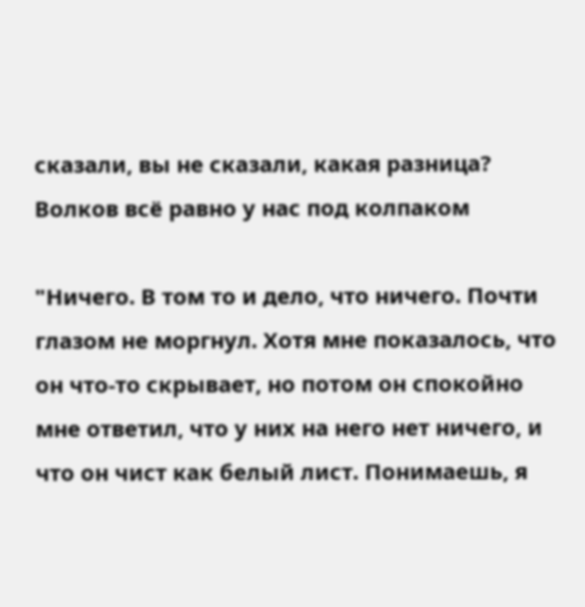сказали, вы не сказали, какая разница? Волков всё равно у нас под колпаком

"Ничего. В том то и дело, что ничего. Почти глазом не моргнул. Хотя мне показалось, что он что-то скрывает, но потом он спокойно мне ответил, что у них на него нет ничего, и что он чист как белый лист. Понимаешь, я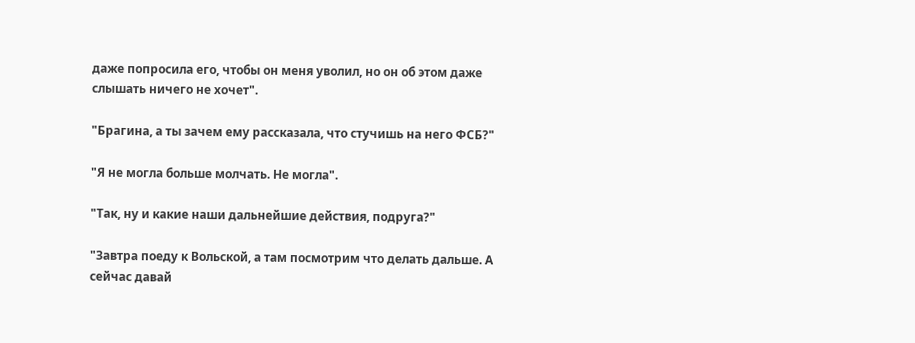даже попросила его, чтобы он меня уволил, но он об этом даже слышать ничего не хочет".

"Брагина, а ты зачем ему рассказала, что стучишь на него ФСБ?"

"Я не могла больше молчать. Не могла".

"Так, ну и какие наши дальнейшие действия, подруга?"

"Завтра поеду к Вольской, а там посмотрим что делать дальше. А сейчас давай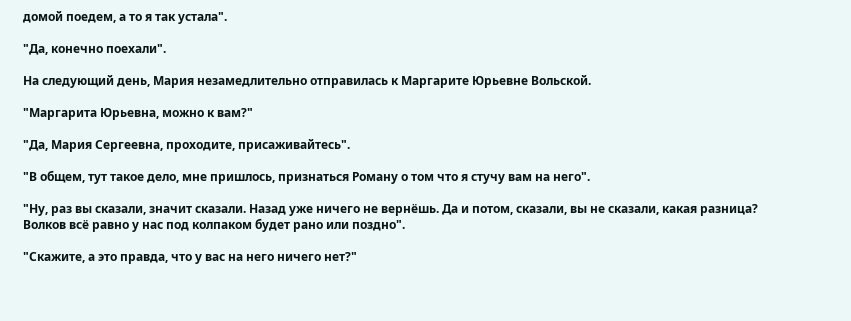домой поедем, а то я так устала".

"Да, конечно поехали".

На следующий день, Мария незамедлительно отправилась к Маргарите Юрьевне Вольской.

"Маргарита Юрьевна, можно к вам?"

"Да, Мария Сергеевна, проходите, присаживайтесь".

"В общем, тут такое дело, мне пришлось, признаться Роману о том что я стучу вам на него".

"Ну, раз вы сказали, значит сказали. Назад уже ничего не вернёшь. Да и потом, сказали, вы не сказали, какая разница? Волков всё равно у нас под колпаком будет рано или поздно".

"Скажите, а это правда, что у вас на него ничего нет?"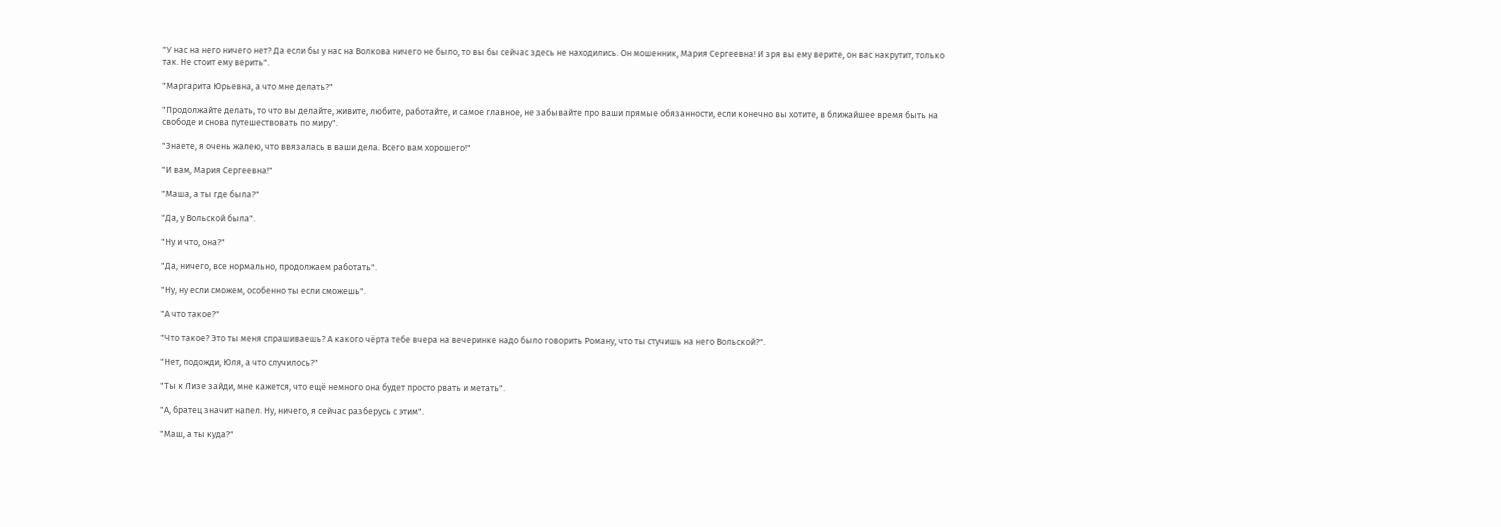"У нас на него ничего нет? Да если бы у нас на Волкова ничего не было, то вы бы сейчас здесь не находились. Он мошенник, Мария Сергеевна! И зря вы ему верите, он вас накрутит, только так. Не стоит ему верить".

"Маргарита Юрьевна, а что мне делать?"

"Продолжайте делать, то что вы делайте, живите, любите, работайте, и самое главное, не забывайте про ваши прямые обязанности, если конечно вы хотите, в ближайшее время быть на свободе и снова путешествовать по миру".

"Знаете, я очень жалею, что ввязалась в ваши дела. Всего вам хорошего!"

"И вам, Мария Сергеевна!"

"Маша, а ты где была?"

"Да, у Вольской была".

"Ну и что, она?"

"Да, ничего, все нормально, продолжаем работать".

"Ну, ну если сможем, особенно ты если сможешь".

"А что такое?"

"Что такое? Это ты меня спрашиваешь? А какого чёрта тебе вчера на вечеринке надо было говорить Роману, что ты стучишь на него Вольской?".

"Нет, подожди, Юля, а что случилось?"

"Ты к Лизе зайди, мне кажется, что ещё немного она будет просто рвать и метать".

"А, братец значит напел. Ну, ничего, я сейчас разберусь с этим".

"Маш, а ты куда?"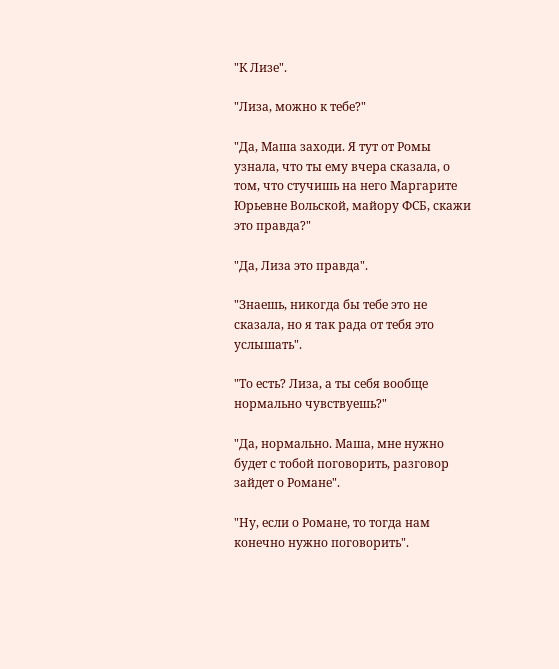"К Лизе".

"Лиза, можно к тебе?"

"Да, Маша заходи. Я тут от Ромы узнала, что ты ему вчера сказала, о том, что стучишь на него Маргарите Юрьевне Вольской, майору ФСБ, скажи это правда?"

"Да, Лиза это правда".

"Знаешь, никогда бы тебе это не сказала, но я так рада от тебя это услышать".

"То есть? Лиза, а ты себя вообще нормально чувствуешь?"

"Да, нормально. Маша, мне нужно будет с тобой поговорить, разговор зайдет о Романе".

"Ну, если о Романе, то тогда нам конечно нужно поговорить".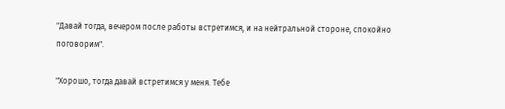"Давай тогда, вечером после работы встретимся, и на нейтральной стороне, спокойно поговорим".

"Хорошо, тогда давай встретимся у меня. Тебе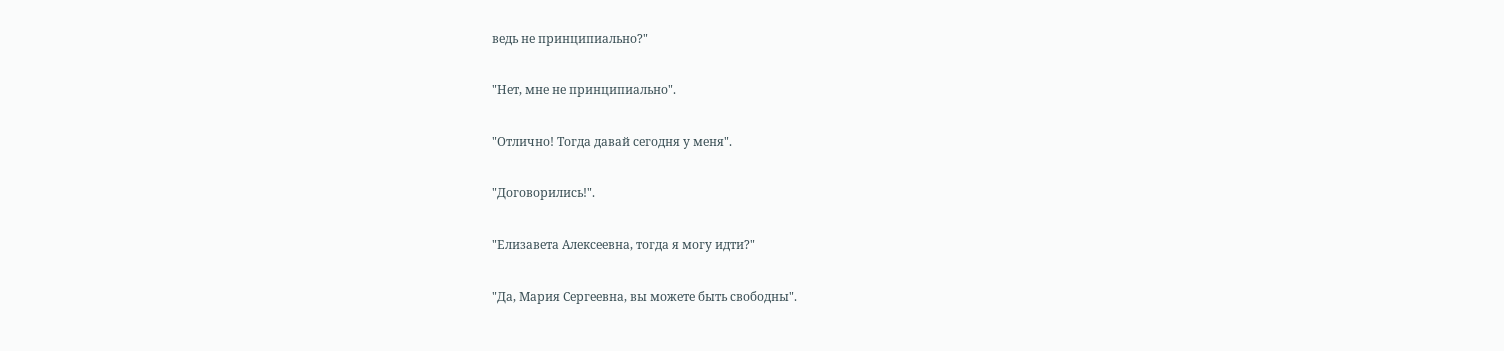ведь не принципиально?"

"Нет, мне не принципиально".

"Отлично! Тогда давай сегодня у меня".

"Договорились!".

"Елизавета Алексеевна, тогда я могу идти?"

"Да, Мария Сергеевна, вы можете быть свободны".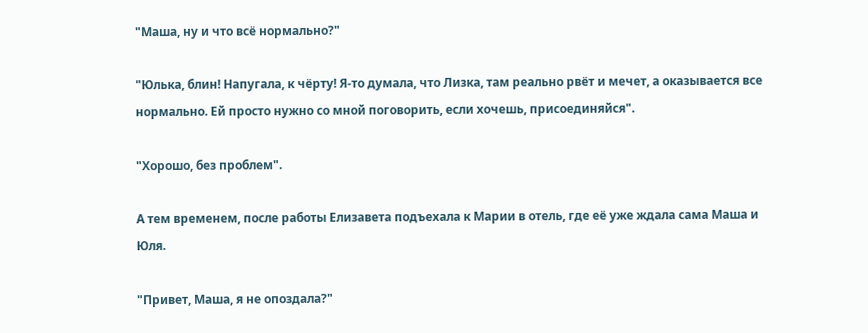"Маша, ну и что всё нормально?"

"Юлька, блин! Напугала, к чёрту! Я-то думала, что Лизка, там реально рвёт и мечет, а оказывается все нормально. Ей просто нужно со мной поговорить, если хочешь, присоединяйся".

"Хорошо, без проблем".

А тем временем, после работы Елизавета подъехала к Марии в отель, где её уже ждала сама Маша и Юля.

"Привет, Маша, я не опоздала?"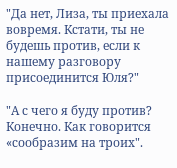"Да нет, Лиза, ты приехала вовремя. Кстати, ты не будешь против, если к нашему разговору присоединится Юля?"

"А с чего я буду против? Конечно. Как говорится «сообразим на троих".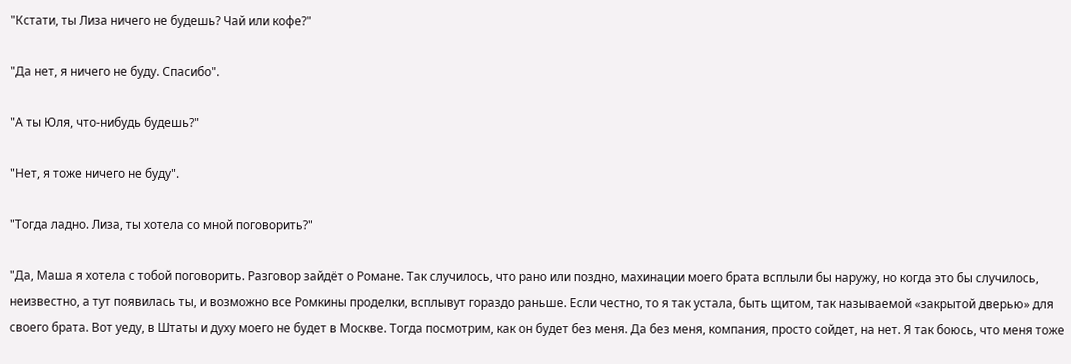"Кстати, ты Лиза ничего не будешь? Чай или кофе?"

"Да нет, я ничего не буду. Спасибо".

"А ты Юля, что-нибудь будешь?"

"Нет, я тоже ничего не буду".

"Тогда ладно. Лиза, ты хотела со мной поговорить?"

"Да, Маша я хотела с тобой поговорить. Разговор зайдёт о Романе. Так случилось, что рано или поздно, махинации моего брата всплыли бы наружу, но когда это бы случилось, неизвестно, а тут появилась ты, и возможно все Ромкины проделки, всплывут гораздо раньше. Если честно, то я так устала, быть щитом, так называемой «закрытой дверью» для своего брата. Вот уеду, в Штаты и духу моего не будет в Москве. Тогда посмотрим, как он будет без меня. Да без меня, компания, просто сойдет, на нет. Я так боюсь, что меня тоже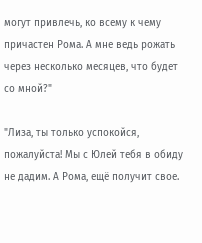могут привлечь, ко всему к чему причастен Рома. А мне ведь рожать через несколько месяцев, что будет со мной?"

"Лиза, ты только успокойся, пожалуйста! Мы с Юлей тебя в обиду не дадим. А Рома, ещё получит свое.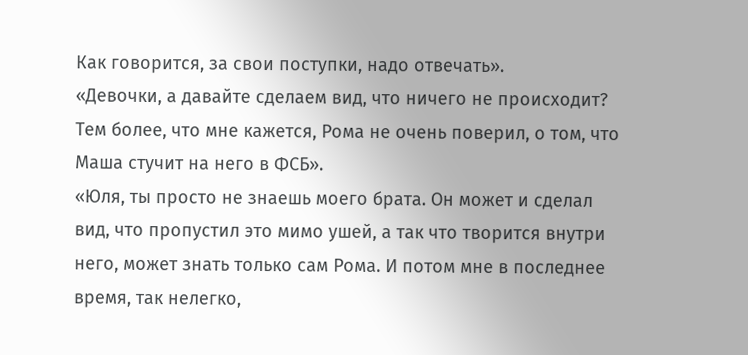Как говорится, за свои поступки, надо отвечать».
«Девочки, а давайте сделаем вид, что ничего не происходит? Тем более, что мне кажется, Рома не очень поверил, о том, что Маша стучит на него в ФСБ».
«Юля, ты просто не знаешь моего брата. Он может и сделал вид, что пропустил это мимо ушей, а так что творится внутри него, может знать только сам Рома. И потом мне в последнее время, так нелегко,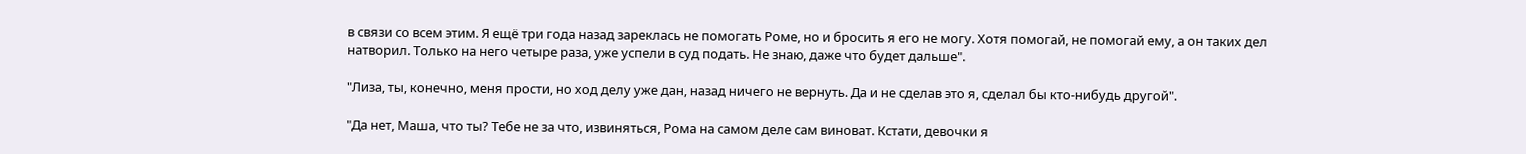в связи со всем этим. Я ещё три года назад зареклась не помогать Роме, но и бросить я его не могу. Хотя помогай, не помогай ему, а он таких дел натворил. Только на него четыре раза, уже успели в суд подать. Не знаю, даже что будет дальше".

"Лиза, ты, конечно, меня прости, но ход делу уже дан, назад ничего не вернуть. Да и не сделав это я, сделал бы кто-нибудь другой".

"Да нет, Маша, что ты? Тебе не за что, извиняться, Рома на самом деле сам виноват. Кстати, девочки я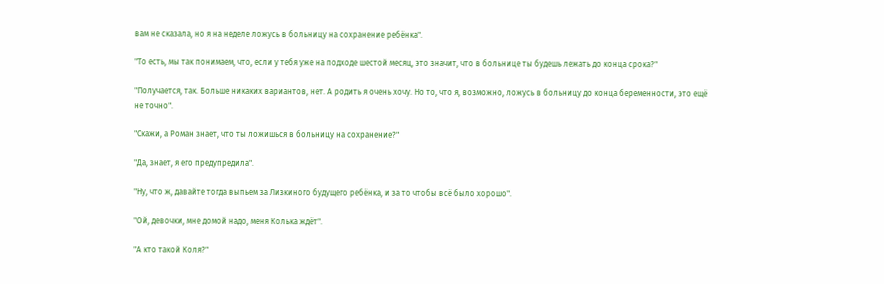вам не сказала, но я на неделе ложусь в больницу на сохранение ребёнка".

"То есть, мы так понимаем, что, если у тебя уже на подходе шестой месяц, это значит, что в больнице ты будешь лежать до конца срока?"

"Получается, так. Больше никаких вариантов, нет. А родить я очень хочу. Но то, что я, возможно, ложусь в больницу до конца беременности, это ещё не точно".

"Скажи, а Роман знает, что ты ложишься в больницу на сохранение?"

"Да, знает, я его предупредила".

"Ну, что ж, давайте тогда выпьем за Лизкиного будущего ребёнка, и за то чтобы всё было хорошо".

"Ой, девочки, мне домой надо, меня Колька ждёт".

"А кто такой Коля?"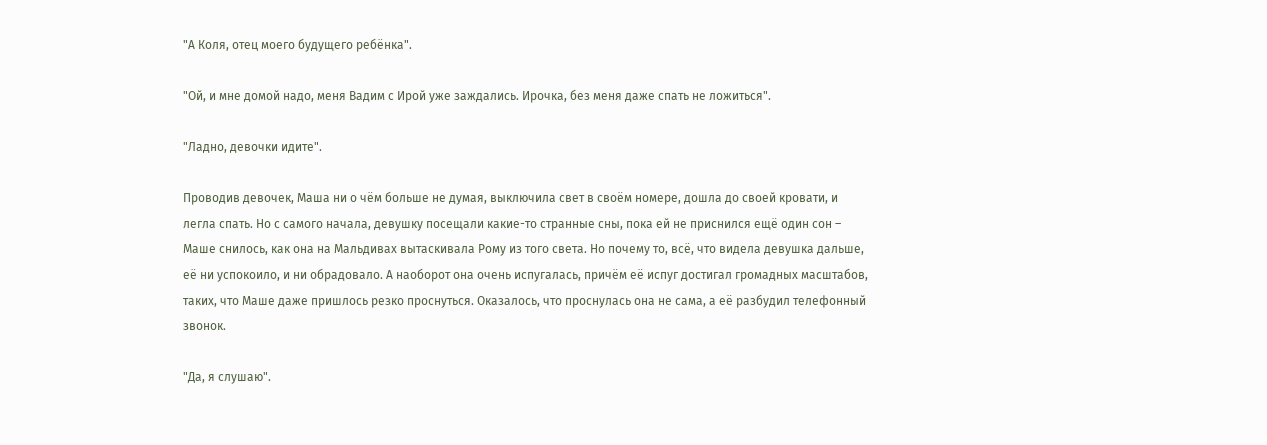"А Коля, отец моего будущего ребёнка".

"Ой, и мне домой надо, меня Вадим с Ирой уже заждались. Ирочка, без меня даже спать не ложиться".

"Ладно, девочки идите".

Проводив девочек, Маша ни о чём больше не думая, выключила свет в своём номере, дошла до своей кровати, и легла спать. Но с самого начала, девушку посещали какие-то странные сны, пока ей не приснился ещё один сон – Маше снилось, как она на Мальдивах вытаскивала Рому из того света. Но почему то, всё, что видела девушка дальше, её ни успокоило, и ни обрадовало. А наоборот она очень испугалась, причём её испуг достигал громадных масштабов, таких, что Маше даже пришлось резко проснуться. Оказалось, что проснулась она не сама, а её разбудил телефонный звонок.

"Да, я слушаю".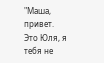"Маша, привет. Это Юля, я тебя не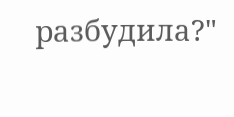разбудила?"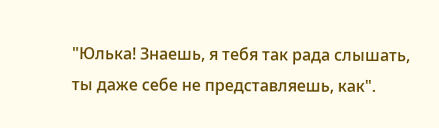"Юлька! Знаешь, я тебя так рада слышать, ты даже себе не представляешь, как".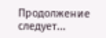Продолжение следует...